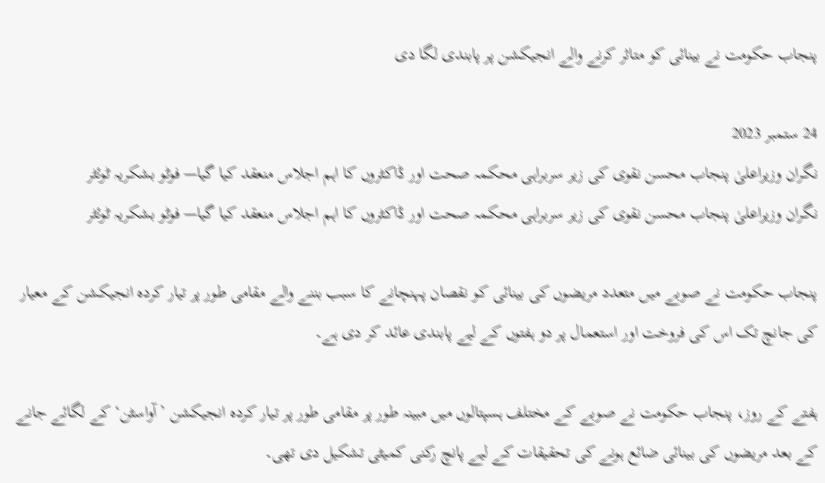پنجاب حکومت نے بینائی کو متاثر کرنے والے انجیکشن پر پابندی لگا دی

24 ستمبر 2023
نگران وزیراعلیٰ پنجاب محسن نقوی کی زیر سربراہی محکمہ صحت اور ڈاکٹروں کا اہم اجلاس منعقد کیا گیا— فوٹو بشکریہ ٹوئٹر
نگران وزیراعلیٰ پنجاب محسن نقوی کی زیر سربراہی محکمہ صحت اور ڈاکٹروں کا اہم اجلاس منعقد کیا گیا— فوٹو بشکریہ ٹوئٹر

پنجاب حکومت نے صوبے میں متعدد مریضوں کی بینائی کو نقصان پہنچانے کا سبب بننے والے مقامی طور پر تیار کردہ انجیکشن کے معیار کی جانچ تک اس کی فروخت اور استعمال پر دو ہفتوں کے لیے پابندی عائد کر دی ہے۔

ہفتے کے روز، پنجاب حکومت نے صوبے کے مختلف ہسپتالوں میں مبینہ طور پر مقامی طور پر تیار کردہ انجیکشن ’آواسٹن‘ کے لگائے جانے کے بعد مریضوں کی بینائی ضائع ہونے کی تحقیقات کے لیے پانچ رکنی کمیٹی تشکیل دی تھی۔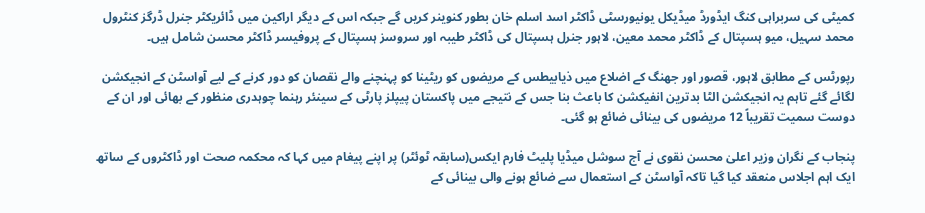کمیٹی کی سربراہی کنگ ایڈورڈ میڈیکل یونیورسٹی ڈاکٹر اسد اسلم خان بطور کنوینر کریں گے جبکہ اس کے دیگر اراکین میں ڈائریکٹر جنرل ڈرگز کنٹرول محمد سہیل، میو ہسپتال کے ڈاکٹر محمد معین، لاہور جنرل ہسپتال کی ڈاکٹر طیبہ اور سروسز ہسپتال کے پروفیسر ڈاکٹر محسن شامل ہیں۔

رپورٹس کے مطابق لاہور، قصور اور جھنگ کے اضلاع میں ذیابیطس کے مریضوں کو ریٹینا کو پہنچنے والے نقصان کو دور کرنے کے لیے آواسٹن کے انجیکشن لگائے گئے تاہم یہ انجیکشن الٹا بدترین انفیکشن کا باعث بنا جس کے نتیجے میں پاکستان پیپلز پارٹی کے سینئر رہنما چوہدری منظور کے بھائی اور ان کے دوست سمیت تقریباً 12 مریضوں کی بینائی ضائع ہو گئی۔

پنجاب کے نگران وزیر اعلیٰ محسن نقوی نے آج سوشل میڈیا پلیٹ فارم ایکس(سابقہ ٹوئٹر) پر اپنے پیغام میں کہا کہ محکمہ صحت اور ڈاکٹروں کے ساتھ ایک اہم اجلاس منعقد کیا گیا تاکہ آواسٹن کے استعمال سے ضائع ہونے والی بینائی کے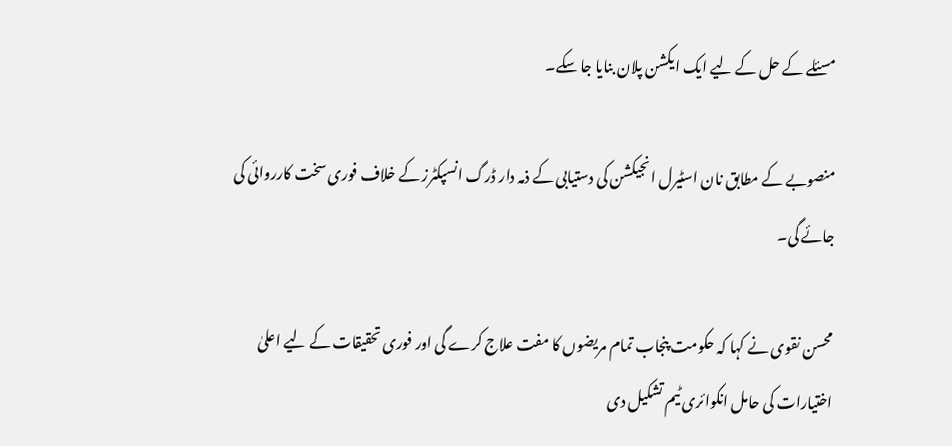مسئلے کے حل کے لیے ایک ایکشن پلان بنایا جا سکے۔

منصوبے کے مطابق نان اسٹیرل انجیکشن کی دستیابی کے ذمہ دار ڈرگ انسپکٹرز کے خلاف فوری سخت کارروائی کی جائے گی۔

محسن نقوی نے کہا کہ حکومت پنجاب تمام مریضوں کا مفت علاج کرے گی اور فوری تحقیقات کے لیے اعلیٰ اختیارات کی حامل انکوائری ٹیم تشکیل دی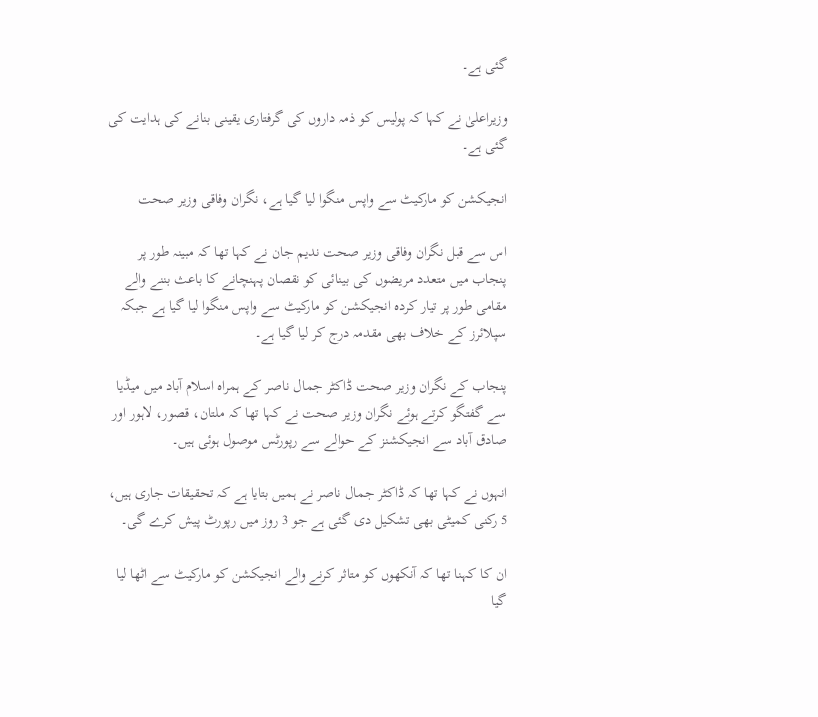گئی ہے۔

وزیراعلیٰ نے کہا کہ پولیس کو ذمہ داروں کی گرفتاری یقینی بنانے کی ہدایت کی گئی ہے۔

انجیکشن کو مارکیٹ سے واپس منگوا لیا گیا ہے، نگران وفاقی وزیر صحت

اس سے قبل نگران وفاقی وزیر صحت ندیم جان نے کہا تھا کہ مبینہ طور پر پنجاب میں متعدد مریضوں کی بینائی کو نقصان پہنچانے کا باعث بننے والے مقامی طور پر تیار کردہ انجیکشن کو مارکیٹ سے واپس منگوا لیا گیا ہے جبکہ سپلائرز کے خلاف بھی مقدمہ درج کر لیا گیا ہے۔

پنجاب کے نگران وزیر صحت ڈاکٹر جمال ناصر کے ہمراہ اسلام آباد میں میڈیا سے گفتگو کرتے ہوئے نگران وزیر صحت نے کہا تھا کہ ملتان، قصور، لاہور اور صادق آباد سے انجیکشنز کے حوالے سے رپورٹس موصول ہوئی ہیں۔

انہوں نے کہا تھا کہ ڈاکٹر جمال ناصر نے ہمیں بتایا ہے کہ تحقیقات جاری ہیں، 5 رکنی کمیٹی بھی تشکیل دی گئی ہے جو 3 روز میں رپورٹ پیش کرے گی۔

ان کا کہنا تھا کہ آنکھوں کو متاثر کرنے والے انجیکشن کو مارکیٹ سے اٹھا لیا گیا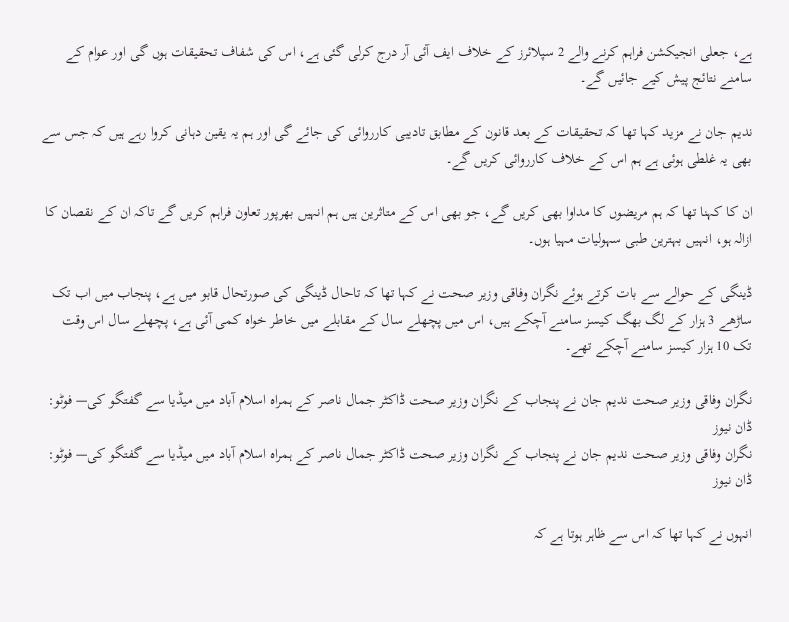ہے، جعلی انجیکشن فراہم کرنے والے 2 سپلائرز کے خلاف ایف آئی آر درج کرلی گئی ہے، اس کی شفاف تحقیقات ہوں گی اور عوام کے سامنے نتائج پیش کیے جائیں گے۔

ندیم جان نے مزید کہا تھا کہ تحقیقات کے بعد قانون کے مطابق تادیبی کارروائی کی جائے گی اور ہم یہ یقین دہانی کروا رہے ہیں کہ جس سے بھی یہ غلطی ہوئی ہے ہم اس کے خلاف کارروائی کریں گے۔

ان کا کہنا تھا کہ ہم مریضوں کا مداوا بھی کریں گے، جو بھی اس کے متاثرین ہیں ہم انہیں بھرپور تعاون فراہم کریں گے تاکہ ان کے نقصان کا ازالہ ہو، انہیں بہترین طبی سہولیات مہیا ہوں۔

ڈینگی کے حوالے سے بات کرتے ہوئے نگران وفاقی وزیر صحت نے کہا تھا کہ تاحال ڈینگی کی صورتحال قابو میں ہے، پنجاب میں اب تک ساڑھے 3 ہزار کے لگ بھگ کیسز سامنے آچکے ہیں، اس میں پچھلے سال کے مقابلے میں خاطر خواہ کمی آئی ہے، پچھلے سال اس وقت تک 10 ہزار کیسز سامنے آچکے تھے۔

نگران وفاقی وزیر صحت ندیم جان نے پنجاب کے نگران وزیر صحت ڈاکٹر جمال ناصر کے ہمراہ اسلام آباد میں میڈیا سے گفتگو کی— فوٹو: ڈان نیوز
نگران وفاقی وزیر صحت ندیم جان نے پنجاب کے نگران وزیر صحت ڈاکٹر جمال ناصر کے ہمراہ اسلام آباد میں میڈیا سے گفتگو کی— فوٹو: ڈان نیوز

انہوں نے کہا تھا کہ اس سے ظاہر ہوتا ہے کہ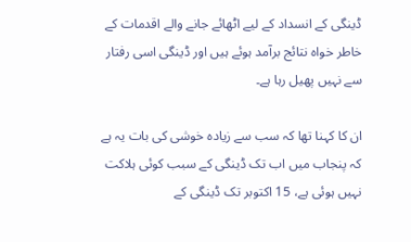ڈینگی کے انسداد کے لیے اٹھائے جانے والے اقدمات کے خاطر خواہ نتائج برآمد ہوئے ہیں اور ڈینگی اسی رفتار سے نہیں پھیل رہا ہے۔

ان کا کہنا تھا کہ سب سے زیادہ خوشی کی بات یہ ہے کہ پنجاب میں اب تک ڈینگی کے سبب کوئی ہلاکت نہیں ہوئی ہے، 15 اکتوبر تک ڈینگی کے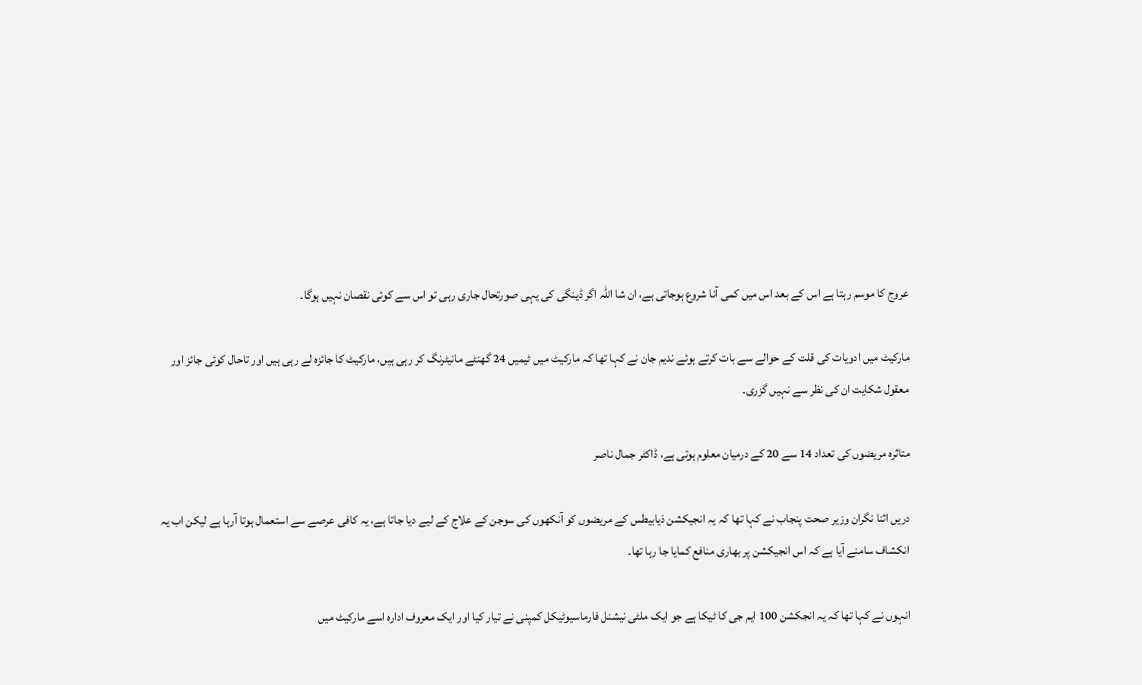عروج کا موسم رہتا ہے اس کے بعد اس میں کمی آنا شروع ہوجاتی ہے، ان شا اللہ اگر ڈینگی کی یہی صورتحال جاری رہی تو اس سے کوئی نقصان نہیں ہوگا۔

مارکیٹ میں ادویات کی قلت کے حوالے سے بات کرتے ہوئے ندیم جان نے کہا تھا کہ مارکیٹ میں ٹیمیں 24 گھنٹے مانیٹرنگ کر رہی ہیں، مارکیٹ کا جائزہ لے رہی ہیں اور تاحال کوئی جائز اور معقول شکایت ان کی نظر سے نہیں گزری۔

متاثرہ مریضوں کی تعداد 14 سے 20 کے درمیان معلوم ہوتی ہے، ڈاکٹر جمال ناصر

دریں اثنا نگران وزیر صحت پنجاب نے کہا تھا کہ یہ انجیکشن ذیابیطس کے مریضوں کو آنکھوں کی سوجن کے علاج کے لیے دیا جاتا ہے، یہ کافی عرصے سے استعمال ہوتا آرہا ہے لیکن اب یہ انکشاف سامنے آیا ہے کہ اس انجیکشن پر بھاری منافع کمایا جا رہا تھا۔

انہوں نے کہا تھا کہ یہ انجکشن 100 ایم جی کا ٹیکا ہے جو ایک ملٹی نیشنل فارماسیوٹیکل کمپنی نے تیار کیا اور ایک معروف ادارہ اسے مارکیٹ میں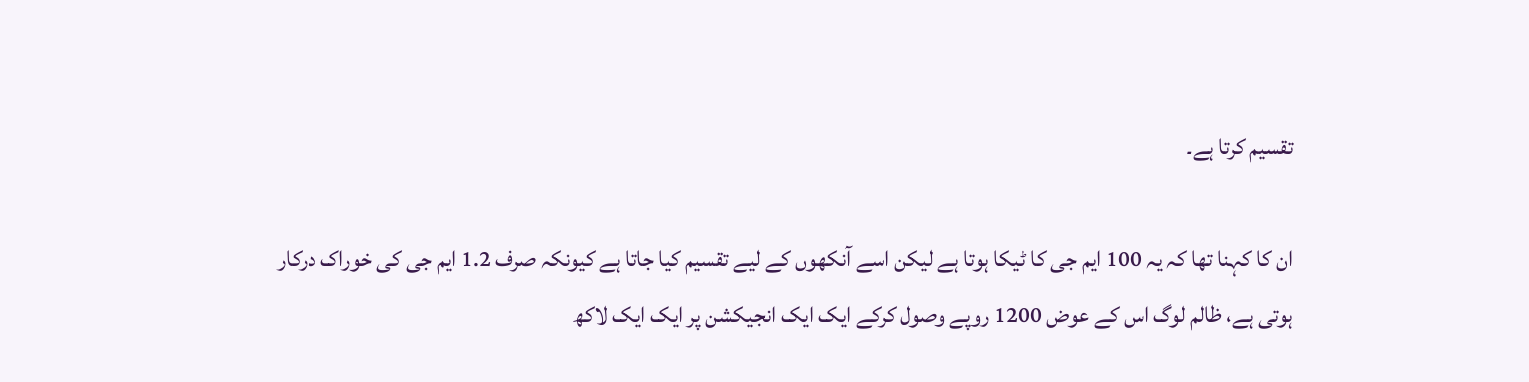تقسیم کرتا ہے۔

ان کا کہنا تھا کہ یہ 100 ایم جی کا ٹیکا ہوتا ہے لیکن اسے آنکھوں کے لیے تقسیم کیا جاتا ہے کیونکہ صرف 1.2 ایم جی کی خوراک درکار ہوتی ہے، ظالم لوگ اس کے عوض 1200 روپے وصول کرکے ایک ایک انجیکشن پر ایک ایک لاکھ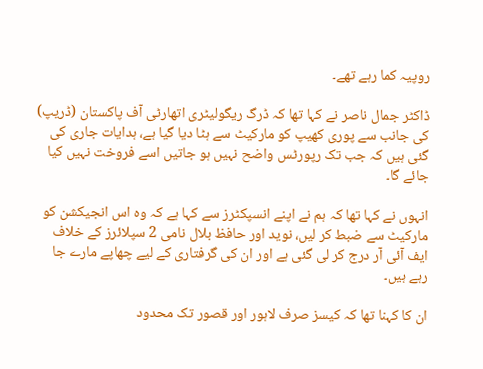روپیہ کما رہے تھے۔

ڈاکٹر جمال ناصر نے کہا تھا کہ ڈرگ ریگولیٹری اتھارٹی آف پاکستان (ڈریپ) کی جانب سے پوری کھیپ کو مارکیٹ سے ہٹا دیا گیا ہے، ہدایات جاری کی گئی ہیں کہ جب تک رپورٹس واضح نہیں ہو جاتیں اسے فروخت نہیں کیا جائے گا۔

انہوں نے کہا تھا کہ ہم نے اپنے انسپکٹرز سے کہا ہے کہ وہ اس انجیکشن کو مارکیٹ سے ضبط کر لیں، نوید اور حافظ بلال نامی 2 سپلائرز کے خلاف ایف آئی آر درج کر لی گئی ہے اور ان کی گرفتاری کے لیے چھاپے مارے جا رہے ہیں۔

ان کا کہنا تھا کہ کیسز صرف لاہور اور قصور تک محدود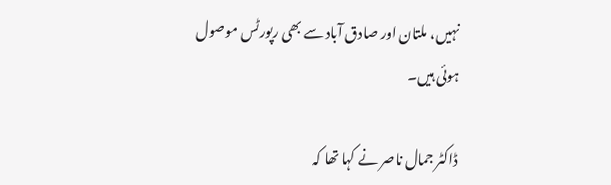نہیں، ملتان اور صادق آباد سے بھی رپورٹس موصول ہوئی ہیں۔

ڈاکٹر جمال ناصر نے کہا تھا کہ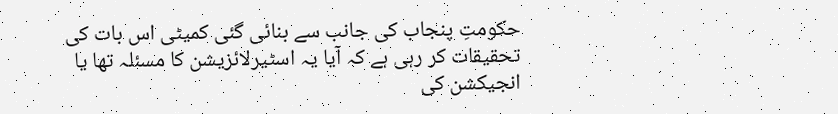حکومتِ پنجاب کی جانب سے بنائی گئی کمیٹی اس بات کی تحقیقات کر رہی ہے کہ آیا یہ اسٹیرلائزیشن کا مسئلہ تھا یا انجیکشن کی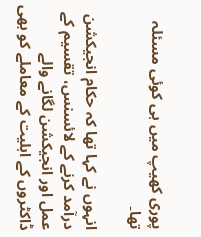پوری کھیپ میں ہی کوئی مسئلہ تھا۔

انہوں نے کہا تھا کہ حکام انجیکشن درآمد کرنے کے لائسنس، تقسیم کے عمل اور انجیکشن لگانے والے ڈاکٹروں کے اہلیت کے معاملے کو بھی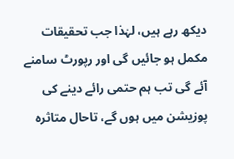دیکھ رہے ہیں، لہٰذا جب تحقیقات مکمل ہو جائیں گی اور رپورٹ سامنے آئے گی تب ہم حتمی رائے دینے کی پوزیشن میں ہوں گے، تاحال متاثرہ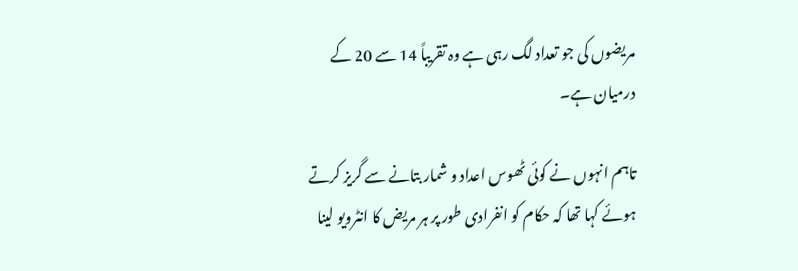مریضوں کی جو تعداد لگ رہی ہے وہ تقریباً 14 سے 20 کے درمیان ہے۔

تاہم انہوں نے کوئی ٹھوس اعداد و شمار بتانے سے گریز کرتے ہوئے کہا تھا کہ حکام کو انفرادی طور پر ہر مریض کا انٹرویو لینا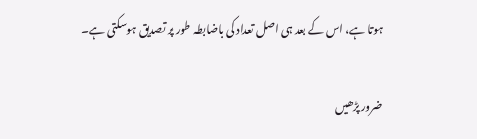ہوتا ہے، اس کے بعد ہی اصل تعداد کی باضابطہ طور پر تصدیق ہوسکتی ہے۔

ضرور پڑھیں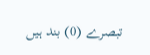تبصرے (0) بند ہیں